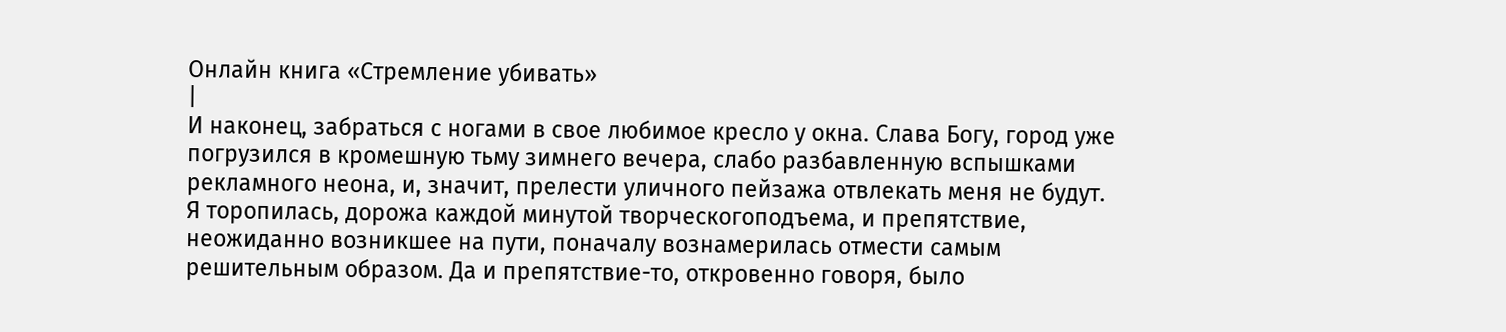Онлайн книга «Стремление убивать»
|
И наконец, забраться с ногами в свое любимое кресло у окна. Слава Богу, город уже погрузился в кромешную тьму зимнего вечера, слабо разбавленную вспышками рекламного неона, и, значит, прелести уличного пейзажа отвлекать меня не будут. Я торопилась, дорожа каждой минутой творческогоподъема, и препятствие, неожиданно возникшее на пути, поначалу вознамерилась отмести самым решительным образом. Да и препятствие-то, откровенно говоря, было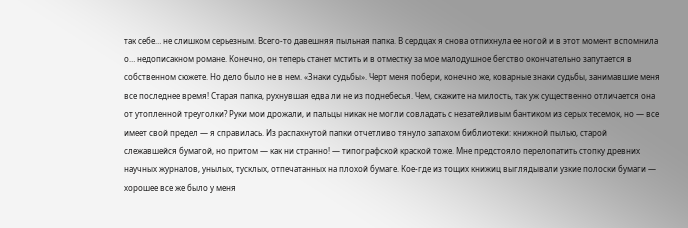так себе… не слишком серьезным. Всего-то давешняя пыльная папка. В сердцах я снова отпихнула ее ногой и в этот момент вспомнила о… недописакном романе. Конечно, он теперь станет мстить и в отместку за мое малодушное бегство окончательно запутается в собственном сюжете. Но дело было не в нем. «Знаки судьбы». Черт меня побери, конечно же, коварные знаки судьбы, занимавшие меня все последнее время! Старая папка, рухнувшая едва ли не из поднебесья. Чем, скажите на милость, так уж существенно отличается она от утопленной треуголки? Руки мои дрожали, и пальцы никак не могли совладать с незатейливым бантиком из серых тесемок, но — все имеет свой предел — я справилась. Из распахнутой папки отчетливо тянуло запахом библиотеки: книжной пылью, старой слежавшейся бумагой, но притом — как ни странно! — типографской краской тоже. Мне предстояло перелопатить стопку древних научных журналов, унылых, тусклых, отпечатанных на плохой бумаге. Кое-где из тощих книжиц выглядывали узкие полоски бумаги — хорошее все же было у меня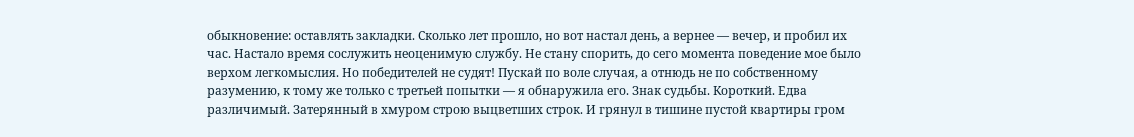обыкновение: оставлять закладки. Сколько лет прошло, но вот настал день, а вернее — вечер, и пробил их час. Настало время сослужить неоценимую службу. Не стану спорить, до сего момента поведение мое было верхом легкомыслия. Но победителей не судят! Пускай по воле случая, а отнюдь не по собственному разумению, к тому же только с третьей попытки — я обнаружила его. Знак судьбы. Короткий. Едва различимый. Затерянный в хмуром строю выцветших строк. И грянул в тишине пустой квартиры гром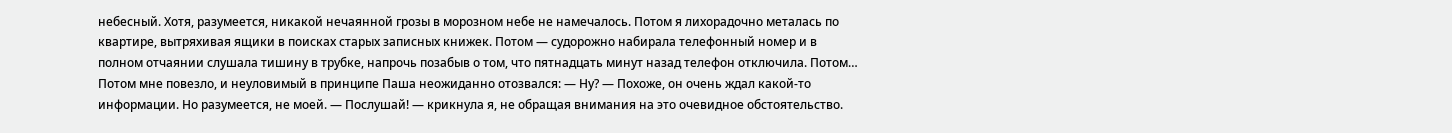небесный. Хотя, разумеется, никакой нечаянной грозы в морозном небе не намечалось. Потом я лихорадочно металась по квартире, вытряхивая ящики в поисках старых записных книжек. Потом — судорожно набирала телефонный номер и в полном отчаянии слушала тишину в трубке, напрочь позабыв о том, что пятнадцать минут назад телефон отключила. Потом… Потом мне повезло, и неуловимый в принципе Паша неожиданно отозвался: — Ну? — Похоже, он очень ждал какой-то информации. Но разумеется, не моей. — Послушай! — крикнула я, не обращая внимания на это очевидное обстоятельство.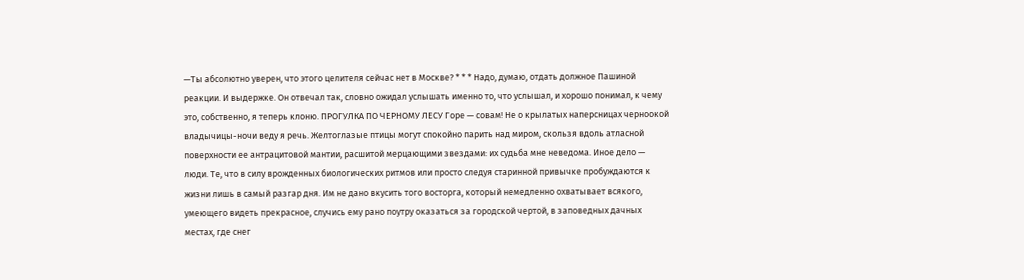—Ты абсолютно уверен, что этого целителя сейчас нет в Москве? * * * Надо, думаю, отдать должное Пашиной реакции. И выдержке. Он отвечал так, словно ожидал услышать именно то, что услышал, и хорошо понимал, к чему это, собственно, я теперь клоню. ПРОГУЛКА ПО ЧЕРНОМУ ЛЕСУ Горе — совам! Не о крылатых наперсницах черноокой владычицы-ночи веду я речь. Желтоглазые птицы могут спокойно парить над миром, скользя вдоль атласной поверхности ее антрацитовой мантии, расшитой мерцающими звездами: их судьба мне неведома. Иное дело — люди. Те, что в силу врожденных биологических ритмов или просто следуя старинной привычке пробуждаются к жизни лишь в самый разгар дня. Им не дано вкусить того восторга, который немедленно охватывает всякого, умеющего видеть прекрасное, случись ему рано поутру оказаться за городской чертой, в заповедных дачных местах, где снег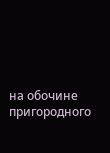на обочине пригородного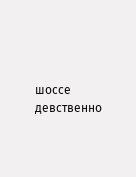шоссе девственно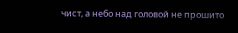чист, а небо над головой не прошито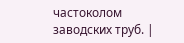частоколом заводских труб. |